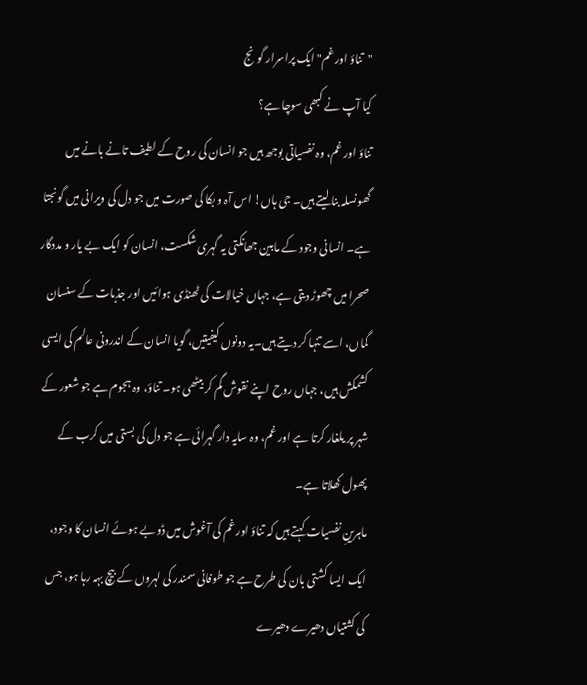"تناؤ اور غم" ایک پراسرار گونج
کیا آپ نے کبھی سوچا ہے؟
تناؤ اور غم، وہ نفسیاتی بوجھ ہیں جو انسان کی روح کے لطیف تانے بانے میں گھونسلہ بنا لیتے ہیں۔ جی ہاں! اس آہ و بکا کی صورت میں جو دل کی ویرانی میں گونجتا ہے۔ انسانی وجود کے مابین جھانکتی یہ گہری شکست، انسان کو ایک بے یار و مددگار صحرا میں چھوڑ دیتی ہے، جہاں خیالات کی ٹھنڈی ہوائیں اور جذبات کے سنسان گماں، اسے تنہا کر دیتے ہیں۔یہ دونوں کیفیتیں، گویا انسان کے اندرونی عالم کی ایسی کشمکش ہیں، جہاں روح اپنے نقوش گم کر بیٹھی ہو۔ تناؤ، وہ ہجوم ہے جو شعور کے شہر پر یلغار کرتا ہے اور غم، وہ سایہ دار گہرائی ہے جو دل کی بستی میں کرب کے پھول کھلاتا ہے۔
ماہرینِ نفسیات کہتے ہیں کہ تناؤ اور غم کی آغوش میں ڈوبے ہوئے انسان کا وجود، ایک ایسا کشتی بان کی طرح ہے جو طوفانی سمندر کی لہروں کے بیچ بہہ رہا ہو، جس کی کشتیاں دھیرے دھیرے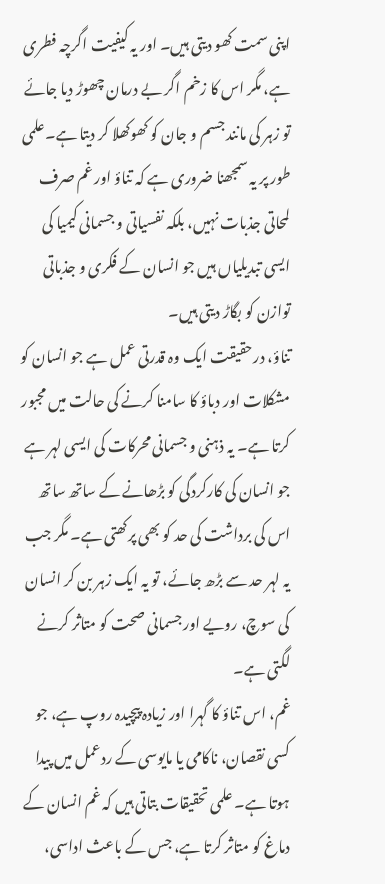اپنی سمت کھو دیتی ہیں۔ اور یہ کیفیت اگرچہ فطری ہے، مگر اس کا زخم اگر بے درمان چھوڑ دیا جائے تو زہر کی مانند جسم و جان کو کھوکھلا کر دیتا ہے۔علمی طور پر یہ سمجھنا ضروری ہے کہ تناؤ اور غم صرف لمحاتی جذبات نہیں، بلکہ نفسیاتی و جسمانی کیمیا کی ایسی تبدیلیاں ہیں جو انسان کے فکری و جذباتی توازن کو بگاڑ دیتی ہیں۔
تناؤ، درحقیقت ایک وہ قدرتی عمل ہے جو انسان کو مشکلات اور دباؤ کا سامنا کرنے کی حالت میں مجبور کرتا ہے۔ یہ ذہنی و جسمانی محرکات کی ایسی لہر ہے جو انسان کی کارکردگی کو بڑھانے کے ساتھ ساتھ اس کی برداشت کی حد کو بھی پرکھتی ہے۔ مگر جب یہ لہر حد سے بڑھ جائے، تو یہ ایک زہر بن کر انسان کی سوچ، رویے اور جسمانی صحت کو متاثر کرنے لگتی ہے۔
غم، اس تناؤ کا گہرا اور زیادہ پیچیدہ روپ ہے، جو کسی نقصان، ناکامی یا مایوسی کے ردعمل میں پیدا ہوتا ہے۔ علمی تحقیقات بتاتی ہیں کہ غم انسان کے دماغ کو متاثر کرتا ہے، جس کے باعث اداسی،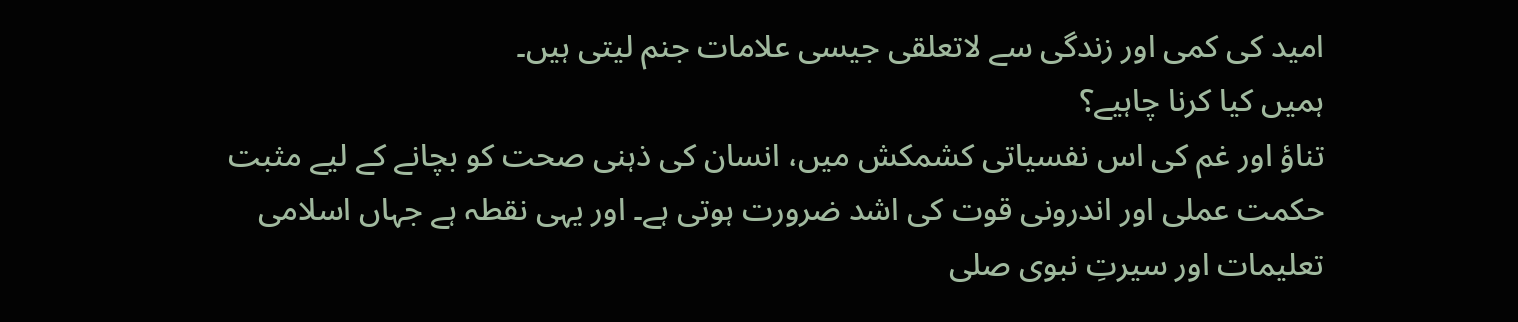امید کی کمی اور زندگی سے لاتعلقی جیسی علامات جنم لیتی ہیں۔
ہمیں کیا کرنا چاہیے؟
تناؤ اور غم کی اس نفسیاتی کشمکش میں، انسان کی ذہنی صحت کو بچانے کے لیے مثبت حکمت عملی اور اندرونی قوت کی اشد ضرورت ہوتی ہے۔ اور یہی نقطہ ہے جہاں اسلامی تعلیمات اور سیرتِ نبوی صلى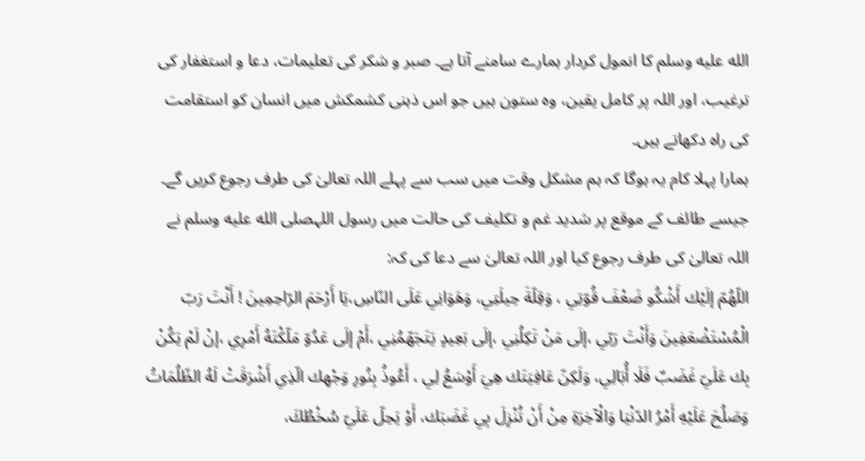الله عليه وسلم کا انمول کردار ہمارے سامنے آتا ہے۔ صبر و شکر کی تعلیمات، دعا و استغفار کی ترغیب، اور اللہ پر کامل یقین، وہ ستون ہیں جو اس ذہنی کشمکش میں انسان کو استقامت کی راہ دکھاتے ہیں۔
ہمارا پہلا کام یہ ہوگا کہ ہم مشکل وقت میں سب سے پہلے اللہ تعالیٰ کی طرف رجوع کریں گے۔ جیسے طائف کے موقع پر شدید غم و تکلیف کی حالت میں رسول اللہصلى الله عليه وسلم نے اللہ تعالیٰ کی طرف رجوع کیا اور اللہ تعالیٰ سے دعا کی کہ:
اللّهُمّ إلَيْك أَشْكُو ضَعْفَ قُوّتِي ، وَقِلّةَ حِيلَتِي، وَهَوَانِي عَلَى النّاسِ،يَا أَرْحَمَ الرّاحِمِينَ ! أَنْتَ رَبّ الْمُسْتَضْعَفِينَ وَأَنْتَ رَبّي ،إلَى مَنْ تَكِلُنِي ،إلَى بَعِيدٍ يَتَجَهّمُنِي ،أَمْ إلَى عَدُوّ مَلّكْتَهُ أَمْرِي ،إنْ لَمْ يَكُنْ بِك عَلَيّ غَضَبٌ فَلَا أُبَالِي، وَلَكِنّ عَافِيَتَك هِيَ أَوْسَعُ لِي ، أَعُوذُ بِنُورِ وَجْهِك الّذِي أَشْرَقَتْ لَهُ الظّلُمَاتُ وَصَلُحَ عَلَيْهِ أَمْرُ الدّنْيَا وَالْآخِرَةِ مِنْ أَنْ تُنْزِلَ بِي غَضَبَك، أَوْ يَحِلّ عَلَيّ سُخْطُكَ،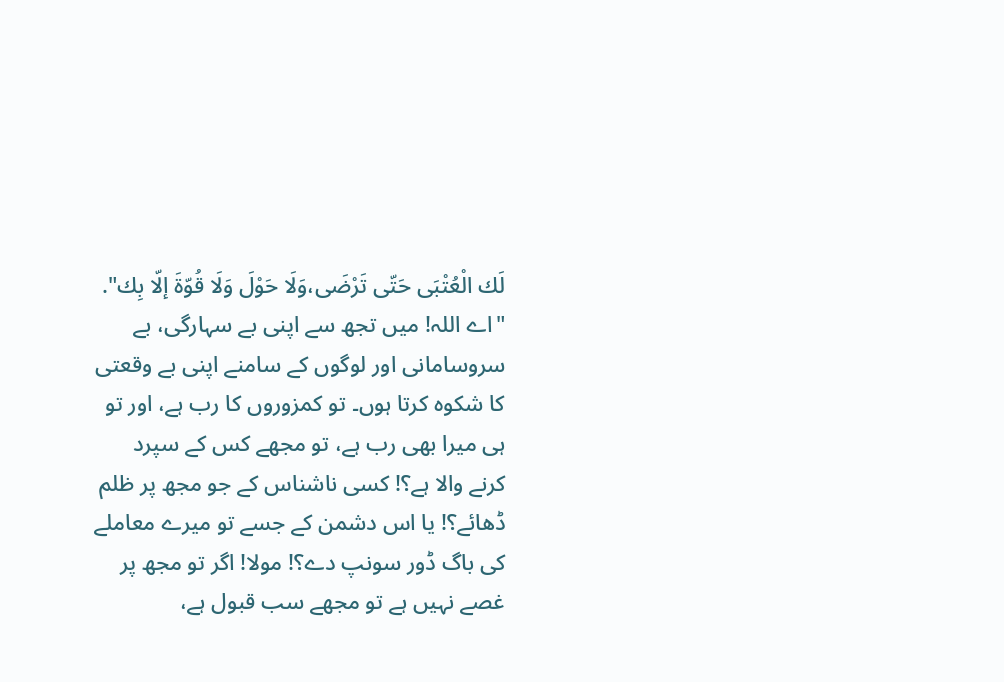لَك الْعُتْبَى حَتّى تَرْضَى،وَلَا حَوْلَ وَلَا قُوّةَ إلّا بِك".
"اے اللہ! میں تجھ سے اپنی بے سہارگی، بے سروسامانی اور لوگوں کے سامنے اپنی بے وقعتی کا شکوہ کرتا ہوں۔ تو کمزوروں کا رب ہے، اور تو ہی میرا بھی رب ہے، تو مجھے کس کے سپرد کرنے والا ہے؟! کسی ناشناس کے جو مجھ پر ظلم ڈھائے؟! یا اس دشمن کے جسے تو میرے معاملے کی باگ ڈور سونپ دے؟! مولا! اگر تو مجھ پر غصے نہیں ہے تو مجھے سب قبول ہے،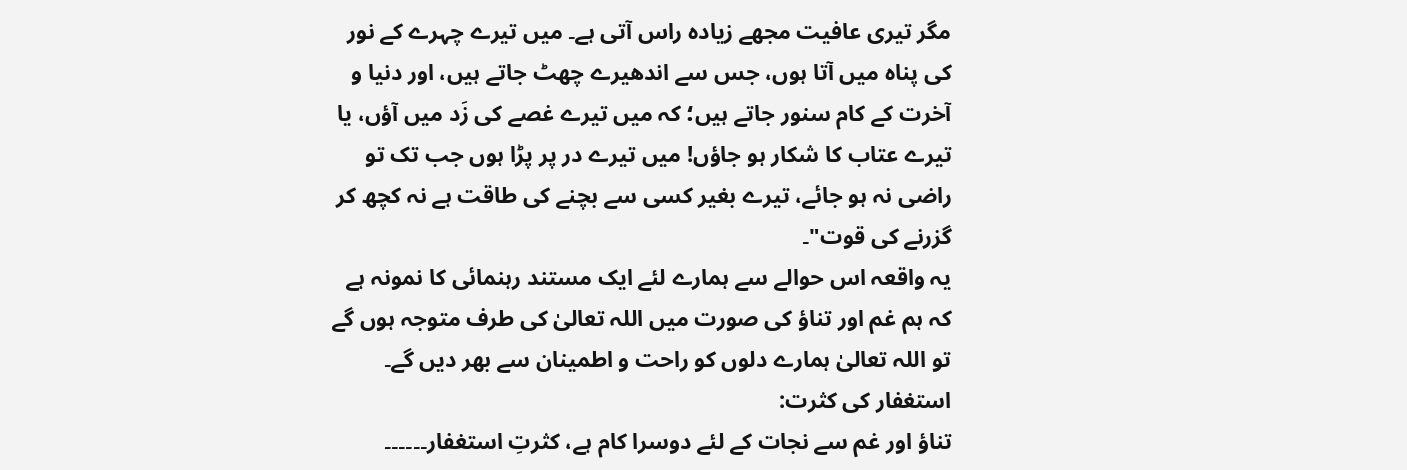مگر تیری عافیت مجھے زیادہ راس آتی ہے۔ میں تیرے چہرے کے نور کی پناہ میں آتا ہوں، جس سے اندھیرے چھٹ جاتے ہیں، اور دنیا و آخرت کے کام سنور جاتے ہیں؛ کہ میں تیرے غصے کی زَد میں آؤں، یا تیرے عتاب کا شکار ہو جاؤں! میں تیرے در پر پڑا ہوں جب تک تو راضی نہ ہو جائے، تیرے بغیر کسی سے بچنے کی طاقت ہے نہ کچھ کر گزرنے کی قوت"۔
یہ واقعہ اس حوالے سے ہمارے لئے ایک مستند رہنمائی کا نمونہ ہے کہ ہم غم اور تناؤ کی صورت میں اللہ تعالیٰ کی طرف متوجہ ہوں گے تو اللہ تعالیٰ ہمارے دلوں کو راحت و اطمینان سے بھر دیں گے۔
استغفار کی کثرت:
تناؤ اور غم سے نجات کے لئے دوسرا کام ہے، کثرتِ استغفار۔۔۔۔۔۔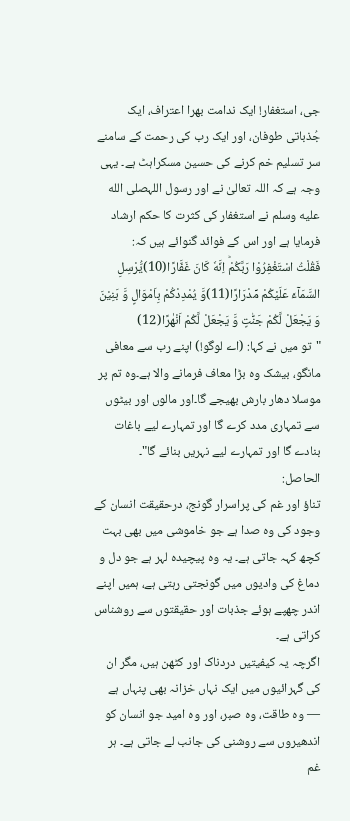جی، استغفار! ایک ندامت بھرا اعتراف، ایک جُذباتی طوفان، اور ایک رب کی رحمت کے سامنے سر تسلیم خم کرنے کی حسین مسکراہٹ ہے۔ یہی وجہ ہے کہ اللہ تعالیٰ نے اور رسول اللہصلى الله عليه وسلم نے استغفار کی کثرت کا حکم ارشاد فرمایا ہے اور اس کے فوائد گنوائے ہیں کہ:
فَقُلْتُ اسْتَغْفِرُوْا رَبَّكُمْؕ اِنَّهٗ كَانَ غَفَّارًا(10)يُّرْسِلِ السَّمَآءَ عَلَيْكُمْ مِّدْرَارًا(11)وَّ يُمْدِدْكُمْ بِاَمْوَالٍ وَّ بَنِيْنَ وَ يَجْعَلْ لَّكُمْ جَنّٰتٍ وَّ يَجْعَلْ لَّكُمْ اَنْهٰرًا(12)
"تو میں نے کہا: (اے لوگو!) اپنے رب سے معافی مانگو، بیشک وہ بڑا معاف فرمانے والا ہے۔وہ تم پر موسلا دھار بارش بھیجے گا۔اور مالوں اور بیٹوں سے تمہاری مدد کرے گا اور تمہارے لیے باغات بنادے گا اور تمہارے لیے نہریں بنائے گا"۔
الحاصل:
تناؤ اور غم کی پراسرار گونج، درحقیقت انسان کے وجود کی وہ صدا ہے جو خاموشی میں بھی بہت کچھ کہہ جاتی ہے۔ یہ وہ پیچیدہ لہر ہے جو دل و دماغ کی وادیوں میں گونجتی رہتی ہے، ہمیں اپنے اندر چھپے ہوئے جذبات اور حقیقتوں سے روشناس کراتی ہے۔
اگرچہ یہ کیفیتیں دردناک اور کٹھن ہیں، مگر ان کی گہرائیوں میں ایک نہاں خزانہ بھی پنہاں ہے — وہ طاقت، وہ صبر، اور وہ امید جو انسان کو اندھیروں سے روشنی کی جانب لے جاتی ہے۔ ہر غم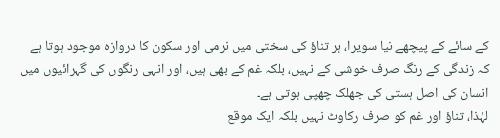کے سائے کے پیچھے نیا سویرا، ہر تناؤ کی سختی میں نرمی اور سکون کا دروازہ موجود ہوتا ہے کہ زندگی کے رنگ صرف خوشی کے نہیں، بلکہ غم کے بھی ہیں، اور انہی رنگوں کی گہرائیوں میں انسان کی اصل ہستی کی جھلک چھپی ہوتی ہے۔
لہٰذا، تناؤ اور غم کو صرف رکاوٹ نہیں بلکہ ایک موقع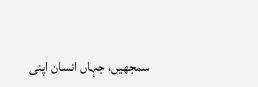سمجھیں، جہاں انسان اپنی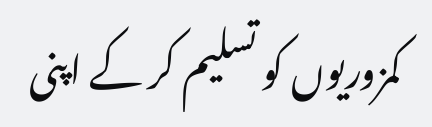کمزوریوں کو تسلیم کر کے اپنی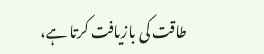طاقت کی بازیافت کرتا ہے،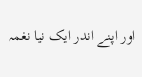اور اپنے اندر ایک نیا نغمہ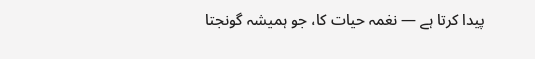پیدا کرتا ہے — نغمہ حیات کا، جو ہمیشہ گونجتا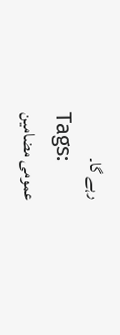رہے گا۔
Tags:
عمومی مضامین